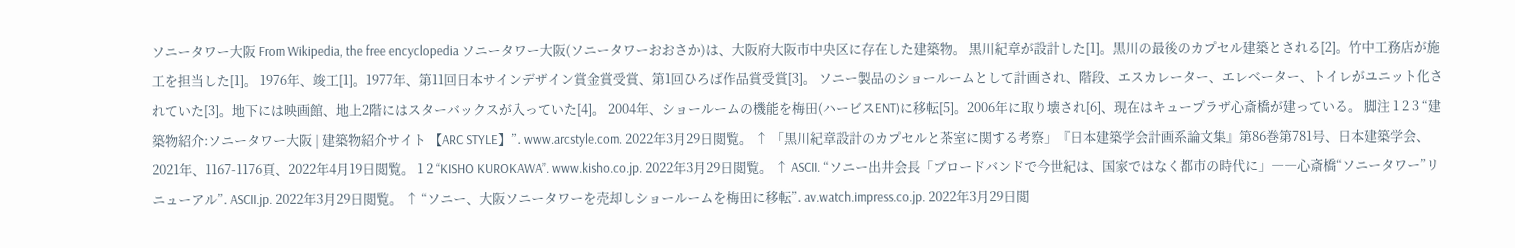ソニータワー大阪 From Wikipedia, the free encyclopedia ソニータワー大阪(ソニータワーおおさか)は、大阪府大阪市中央区に存在した建築物。 黒川紀章が設計した[1]。黒川の最後のカプセル建築とされる[2]。竹中工務店が施工を担当した[1]。 1976年、竣工[1]。1977年、第11回日本サインデザイン賞金賞受賞、第1回ひろば作品賞受賞[3]。 ソニー製品のショールームとして計画され、階段、エスカレーター、エレベーター、トイレがユニット化されていた[3]。地下には映画館、地上2階にはスターバックスが入っていた[4]。 2004年、ショールームの機能を梅田(ハービスENT)に移転[5]。2006年に取り壊され[6]、現在はキュープラザ心斎橋が建っている。 脚注 1 2 3 “建築物紹介:ソニータワー大阪 | 建築物紹介サイト 【ARC STYLE】”. www.arcstyle.com. 2022年3月29日閲覧。 ↑ 「黒川紀章設計のカプセルと茶室に関する考察」『日本建築学会計画系論文集』第86巻第781号、日本建築学会、2021年、1167-1176頁、2022年4月19日閲覧。 1 2 “KISHO KUROKAWA”. www.kisho.co.jp. 2022年3月29日閲覧。 ↑ ASCII. “ソニー出井会長「ブロードバンドで今世紀は、国家ではなく都市の時代に」――心斎橋“ソニータワー”リニューアル”. ASCII.jp. 2022年3月29日閲覧。 ↑ “ソニー、大阪ソニータワーを売却しショールームを梅田に移転”. av.watch.impress.co.jp. 2022年3月29日閲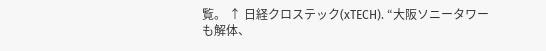覧。 ↑ 日経クロステック(xTECH). “大阪ソニータワーも解体、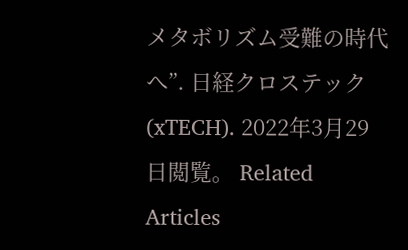メタボリズム受難の時代へ”. 日経クロステック(xTECH). 2022年3月29日閲覧。 Related Articles